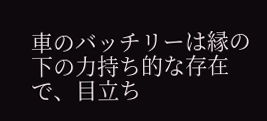車のバッチリーは縁の下の力持ち的な存在で、目立ち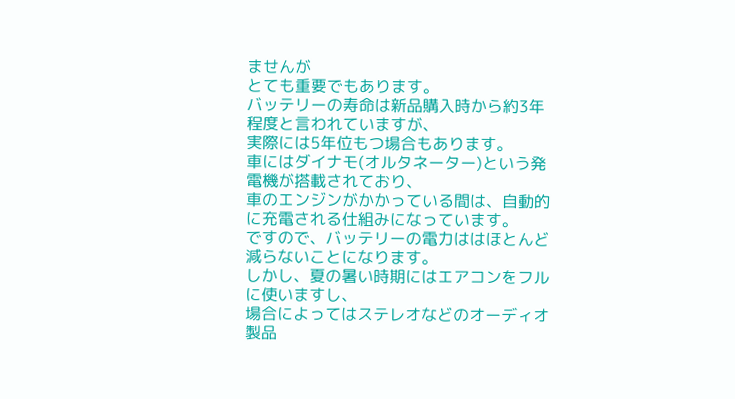ませんが
とても重要でもあります。
バッテリーの寿命は新品購入時から約3年程度と言われていますが、
実際には5年位もつ場合もあります。
車にはダイナモ(オルタネーター)という発電機が搭載されており、
車のエンジンがかかっている間は、自動的に充電される仕組みになっています。
ですので、バッテリーの電力ははほとんど減らないことになります。
しかし、夏の暑い時期にはエアコンをフルに使いますし、
場合によってはステレオなどのオーディオ製品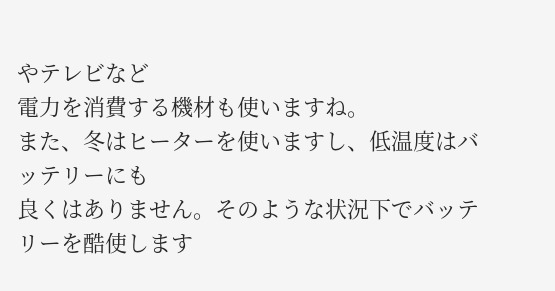やテレビなど
電力を消費する機材も使いますね。
また、冬はヒーターを使いますし、低温度はバッテリーにも
良くはありません。そのような状況下でバッテリーを酷使します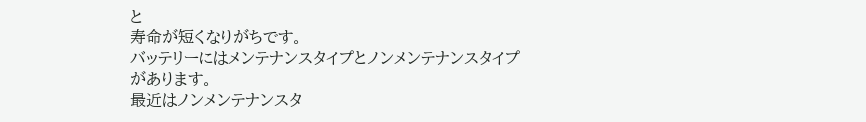と
寿命が短くなりがちです。
バッテリーにはメンテナンスタイプとノンメンテナンスタイプがあります。
最近はノンメンテナンスタ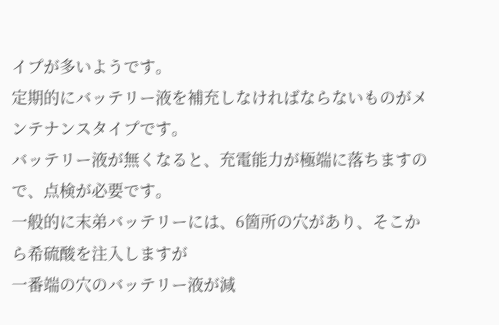イプが多いようです。
定期的にバッテリー液を補充しなければならないものがメンテナンスタイプです。
バッテリー液が無くなると、充電能力が極端に落ちますので、点検が必要です。
一般的に末弟バッテリーには、6箇所の穴があり、そこから希硫酸を注入しますが
一番端の穴のバッテリー液が減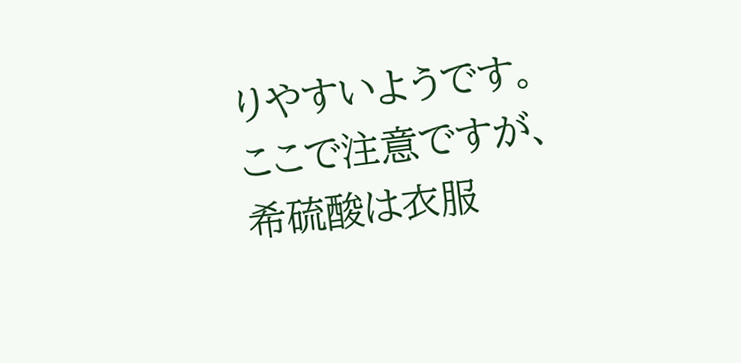りやすいようです。
ここで注意ですが、希硫酸は衣服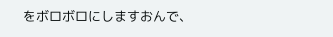をボロボロにしますおんで、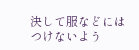決して服などには
つけないよう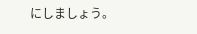にしましょう。